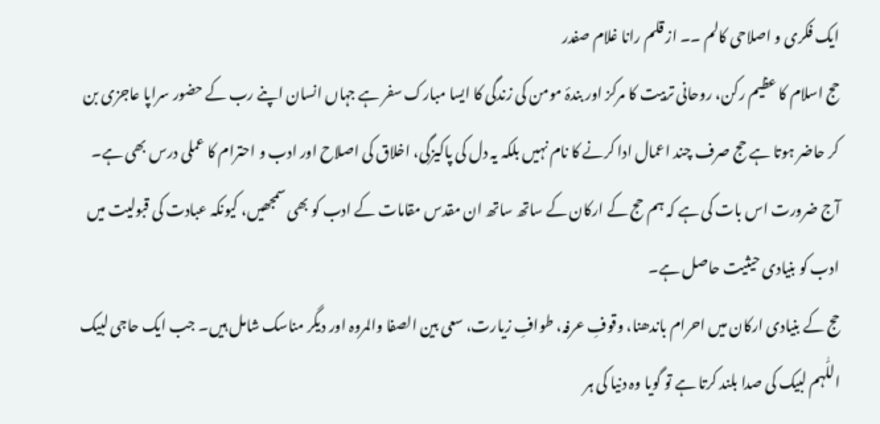ایک فکری و اصلاحی کالم ۔۔ از قلم رانا غلام صفدر
حج اسلام کا عظیم رکن، روحانی تربیت کا مرکز اور بندۂ مومن کی زندگی کا ایسا مبارک سفر ہے جہاں انسان اپنے رب کے حضور سراپا عاجزی بن کر حاضر ہوتا ہے حج صرف چند اعمال ادا کرنے کا نام نہیں بلکہ یہ دل کی پاکیزگی، اخلاق کی اصلاح اور ادب و احترام کا عملی درس بھی ہے۔ آج ضرورت اس بات کی ہے کہ ہم حج کے ارکان کے ساتھ ساتھ ان مقدس مقامات کے ادب کو بھی سمجھیں، کیونکہ عبادت کی قبولیت میں ادب کو بنیادی حیثیت حاصل ہے۔
حج کے بنیادی ارکان میں احرام باندھنا، وقوفِ عرفہ، طوافِ زیارت، سعی بین الصفا والمروہ اور دیگر مناسک شامل ہیں۔ جب ایک حاجی لبیک اللّٰہم لبیک کی صدا بلند کرتا ہے تو گویا وہ دنیا کی ہر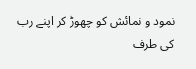نمود و نمائش کو چھوڑ کر اپنے رب کی طرف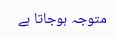متوجہ ہوجاتا ہے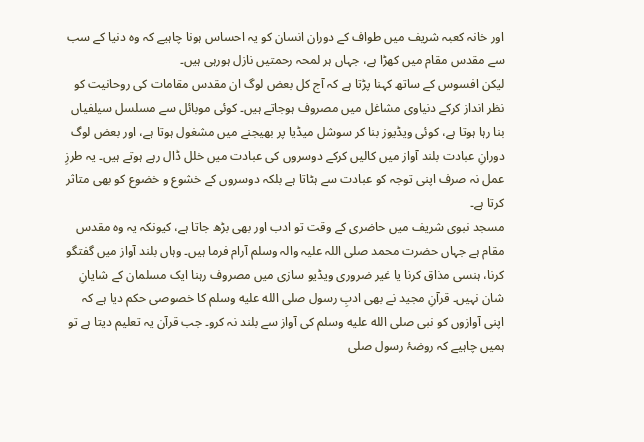اور خانہ کعبہ شریف میں طواف کے دوران انسان کو یہ احساس ہونا چاہیے کہ وہ دنیا کے سب سے مقدس مقام میں کھڑا ہے، جہاں ہر لمحہ رحمتیں نازل ہورہی ہیں۔
لیکن افسوس کے ساتھ کہنا پڑتا ہے کہ آج کل بعض لوگ ان مقدس مقامات کی روحانیت کو نظر انداز کرکے دنیاوی مشاغل میں مصروف ہوجاتے ہیں۔ کوئی موبائل سے مسلسل سیلفیاں بنا رہا ہوتا ہے، کوئی ویڈیوز بنا کر سوشل میڈیا پر بھیجنے میں مشغول ہوتا ہے، اور بعض لوگ دورانِ عبادت بلند آواز میں کالیں کرکے دوسروں کی عبادت میں خلل ڈال رہے ہوتے ہیں۔ یہ طرزِ عمل نہ صرف اپنی توجہ کو عبادت سے ہٹاتا ہے بلکہ دوسروں کے خشوع و خضوع کو بھی متاثر کرتا ہے۔
مسجد نبوی شریف میں حاضری کے وقت تو ادب اور بھی بڑھ جاتا ہے، کیونکہ یہ وہ مقدس مقام ہے جہاں حضرت محمد صلی اللہ علیہ والہ وسلم آرام فرما ہیں۔ وہاں بلند آواز میں گفتگو کرنا، ہنسی مذاق کرنا یا غیر ضروری ویڈیو سازی میں مصروف رہنا ایک مسلمان کے شایانِ شان نہیں۔ قرآنِ مجید نے بھی ادبِ رسول صلى الله عليه وسلم کا خصوصی حکم دیا ہے کہ اپنی آوازوں کو نبی صلى الله عليه وسلم کی آواز سے بلند نہ کرو۔ جب قرآن یہ تعلیم دیتا ہے تو ہمیں چاہیے کہ روضۂ رسول صلى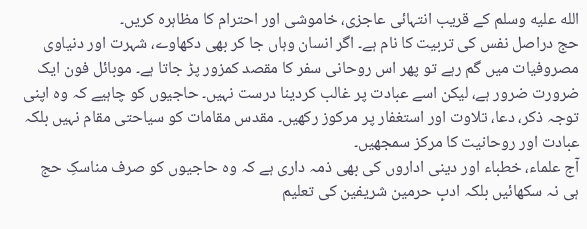الله عليه وسلم کے قریب انتہائی عاجزی، خاموشی اور احترام کا مظاہرہ کریں۔
حج دراصل نفس کی تربیت کا نام ہے۔ اگر انسان وہاں جا کر بھی دکھاوے، شہرت اور دنیاوی مصروفیات میں گم رہے تو پھر اس روحانی سفر کا مقصد کمزور پڑ جاتا ہے۔ موبائل فون ایک ضرورت ضرور ہے، لیکن اسے عبادت پر غالب کردینا درست نہیں۔ حاجیوں کو چاہیے کہ وہ اپنی توجہ ذکر، دعا، تلاوت اور استغفار پر مرکوز رکھیں۔ مقدس مقامات کو سیاحتی مقام نہیں بلکہ عبادت اور روحانیت کا مرکز سمجھیں۔
آج علماء، خطباء اور دینی اداروں کی بھی ذمہ داری ہے کہ وہ حاجیوں کو صرف مناسکِ حج ہی نہ سکھائیں بلکہ ادبِ حرمین شریفین کی تعلیم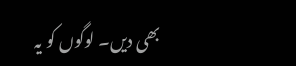بھی دیں۔ لوگوں کو یہ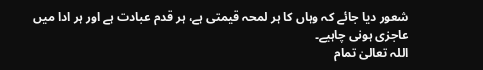شعور دیا جائے کہ وہاں کا ہر لمحہ قیمتی ہے، ہر قدم عبادت ہے اور ہر ادا میں عاجزی ہونی چاہیے۔
اللہ تعالیٰ تمام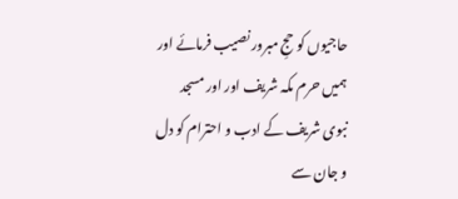حاجیوں کو حجِ مبرور نصیب فرمائے اور ہمیں حرم مکہ شریف اور اور مسجد نبوی شریف کے ادب و احترام کو دل و جان سے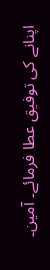اپنانے کی توفیق عطا فرمائے۔ آمین۔